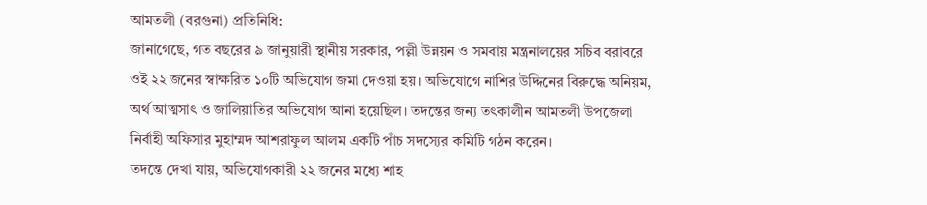আমতলী (বরগুনা) প্রতিনিধি:
জানাগেছে, গত বছরের ৯ জানুয়ারী স্থানীয় সরকার, পল্লী উন্নয়ন ও সমবায় মন্ত্রনালয়ের সচিব বরাবরে ওই ২২ জনের স্বাক্ষরিত ১০টি অভিযোগ জমা দেওয়া হয়। অভিযোগে নাশির উদ্দিনের বিরুদ্ধে অনিয়ম, অর্থ আত্মসাৎ ও জালিয়াতির অভিযোগ আনা হয়েছিল। তদন্তের জন্য তৎকালীন আমতলী উপজেলা নির্বাহী অফিসার মুহাম্মদ আশরাফুল আলম একটি পাঁচ সদস্যের কমিটি গঠন করেন।
তদন্তে দেখা যায়, অভিযোগকারী ২২ জনের মধ্যে শাহ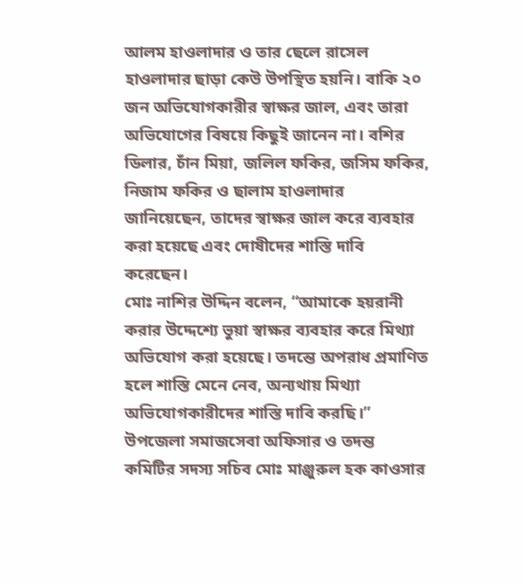আলম হাওলাদার ও তার ছেলে রাসেল হাওলাদার ছাড়া কেউ উপস্থিত হয়নি। বাকি ২০ জন অভিযোগকারীর স্বাক্ষর জাল, এবং তারা অভিযোগের বিষয়ে কিছুই জানেন না। বশির ডিলার, চাঁন মিয়া, জলিল ফকির, জসিম ফকির, নিজাম ফকির ও ছালাম হাওলাদার জানিয়েছেন, তাদের স্বাক্ষর জাল করে ব্যবহার করা হয়েছে এবং দোষীদের শাস্তি দাবি করেছেন।
মোঃ নাশির উদ্দিন বলেন, “আমাকে হয়রানী করার উদ্দেশ্যে ভুয়া স্বাক্ষর ব্যবহার করে মিথ্যা অভিযোগ করা হয়েছে। তদন্তে অপরাধ প্রমাণিত হলে শাস্তি মেনে নেব, অন্যথায় মিথ্যা অভিযোগকারীদের শাস্তি দাবি করছি।”
উপজেলা সমাজসেবা অফিসার ও তদন্ত কমিটির সদস্য সচিব মোঃ মাঞ্জুরুল হক কাওসার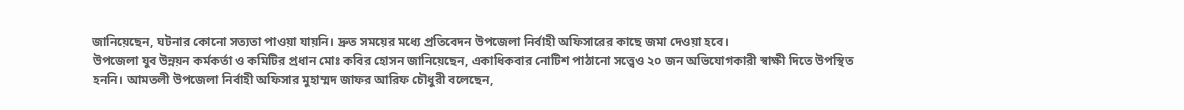জানিয়েছেন, ঘটনার কোনো সত্যতা পাওয়া যায়নি। দ্রুত সময়ের মধ্যে প্রতিবেদন উপজেলা নির্বাহী অফিসারের কাছে জমা দেওয়া হবে।
উপজেলা যুব উন্নয়ন কর্মকর্তা ও কমিটির প্রধান মোঃ কবির হোসন জানিয়েছেন, একাধিকবার নোটিশ পাঠানো সত্ত্বেও ২০ জন অভিযোগকারী স্বাক্ষী দিতে উপস্থিত হননি। আমতলী উপজেলা নির্বাহী অফিসার মুহাম্মদ জাফর আরিফ চৌধুরী বলেছেন,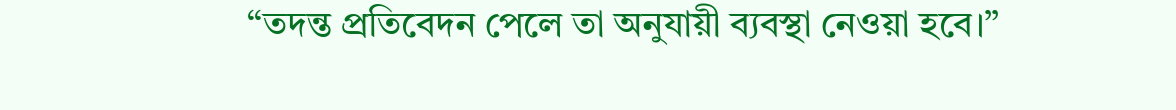“তদন্ত প্রতিবেদন পেলে তা অনুযায়ী ব্যবস্থা নেওয়া হবে।”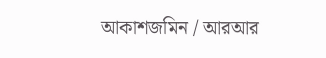আকাশজমিন / আরআর